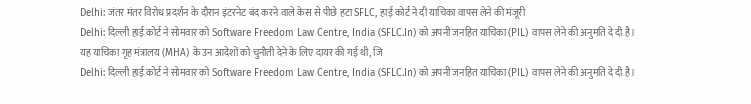Delhi: जंतर मंतर विरोध प्रदर्शन के दौरान इंटरनेट बंद करने वाले केस से पीछे हटा SFLC, हाई कोर्ट ने दी याचिका वापस लेने की मंजूरी
Delhi: दिल्ली हाई कोर्ट ने सोमवार को Software Freedom Law Centre, India (SFLC.In) को अपनी जनहित याचिका (PIL) वापस लेने की अनुमति दे दी है। यह याचिका गृह मंत्रालय (MHA) के उन आदेशों को चुनौती देने के लिए दायर की गई थी, जि
Delhi: दिल्ली हाई कोर्ट ने सोमवार को Software Freedom Law Centre, India (SFLC.In) को अपनी जनहित याचिका (PIL) वापस लेने की अनुमति दे दी है।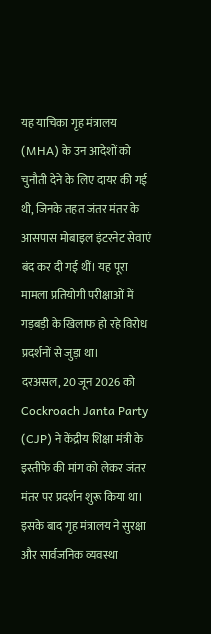यह याचिका गृह मंत्रालय (MHA) के उन आदेशों को चुनौती देने के लिए दायर की गई थी, जिनके तहत जंतर मंतर के आसपास मोबाइल इंटरनेट सेवाएं बंद कर दी गई थीं। यह पूरा मामला प्रतियोगी परीक्षाओं में गड़बड़ी के खिलाफ हो रहे विरोध प्रदर्शनों से जुड़ा था।
दरअसल, 20 जून 2026 को Cockroach Janta Party (CJP) ने केंद्रीय शिक्षा मंत्री के इस्तीफे की मांग को लेकर जंतर मंतर पर प्रदर्शन शुरू किया था। इसके बाद गृह मंत्रालय ने सुरक्षा और सार्वजनिक व्यवस्था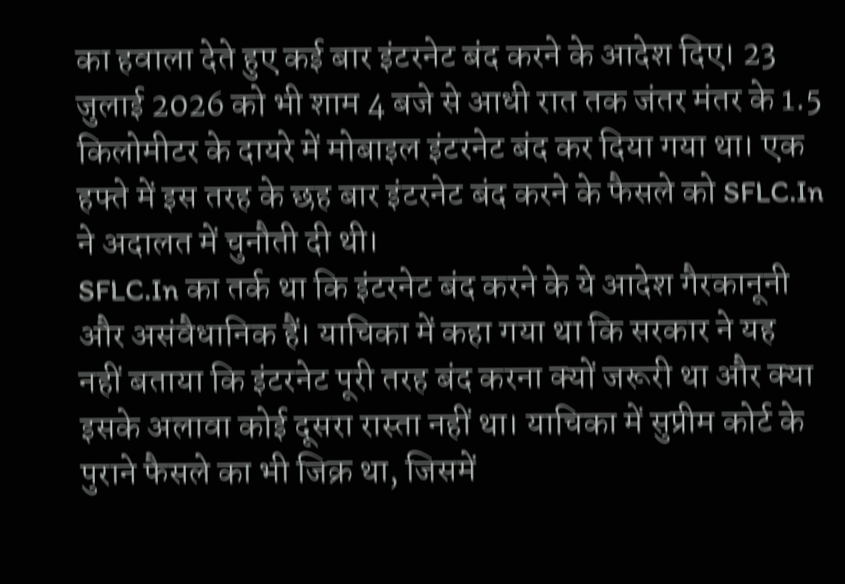का हवाला देते हुए कई बार इंटरनेट बंद करने के आदेश दिए। 23 जुलाई 2026 को भी शाम 4 बजे से आधी रात तक जंतर मंतर के 1.5 किलोमीटर के दायरे में मोबाइल इंटरनेट बंद कर दिया गया था। एक हफ्ते में इस तरह के छह बार इंटरनेट बंद करने के फैसले को SFLC.In ने अदालत में चुनौती दी थी।
SFLC.In का तर्क था कि इंटरनेट बंद करने के ये आदेश गैरकानूनी और असंवैधानिक हैं। याचिका में कहा गया था कि सरकार ने यह नहीं बताया कि इंटरनेट पूरी तरह बंद करना क्यों जरूरी था और क्या इसके अलावा कोई दूसरा रास्ता नहीं था। याचिका में सुप्रीम कोर्ट के पुराने फैसले का भी जिक्र था, जिसमें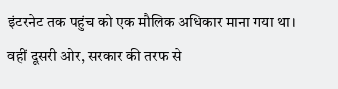इंटरनेट तक पहुंच को एक मौलिक अधिकार माना गया था।
वहीं दूसरी ओर, सरकार की तरफ से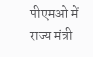पीएमओ में राज्य मंत्री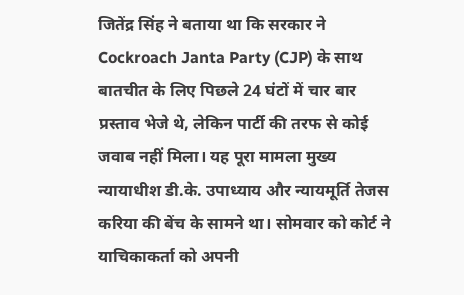जितेंद्र सिंह ने बताया था कि सरकार ने Cockroach Janta Party (CJP) के साथ बातचीत के लिए पिछले 24 घंटों में चार बार प्रस्ताव भेजे थे, लेकिन पार्टी की तरफ से कोई जवाब नहीं मिला। यह पूरा मामला मुख्य न्यायाधीश डी.के. उपाध्याय और न्यायमूर्ति तेजस करिया की बेंच के सामने था। सोमवार को कोर्ट ने याचिकाकर्ता को अपनी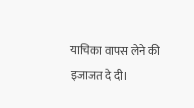याचिका वापस लेने की इजाजत दे दी।